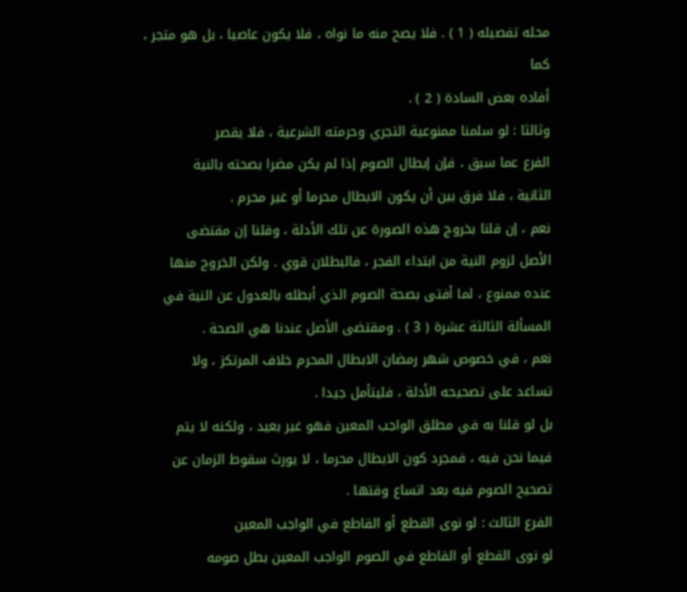محله تفصيله ( 1 ) . فلا يصح منه ما نواه ، فلا يكون عاصيا ، بل هو متجر ، كما
أفاده بعض السادة ( 2 ) .
وثالثا : لو سلمنا ممنوعية التجري وحرمته الشرعية ، فلا يقصر
الفرع عما سبق ، فإن إبطال الصوم إذا لم يكن مضرا بصحته بالنية
الثانية ، فلا فرق بين أن يكون الابطال محرما أو غير محرم .
نعم ، إن قلنا بخروج هذه الصورة عن تلك الأدلة ، وقلنا إن مقتضى
الأصل لزوم النية من ابتداء الفجر ، فالبطلان قوي . ولكن الخروج منها
عنده ممنوع ، لما أفتى بصحة الصوم الذي أبطله بالعدول عن النية في
المسألة الثالثة عشرة ( 3 ) . ومقتضى الأصل عندنا هي الصحة .
نعم ، في خصوص شهر رمضان الابطال المحرم خلاف المرتكز ، ولا
تساعد على تصحيحه الأدلة ، فليتأمل جيدا .
بل لو قلنا به في مطلق الواجب المعين فهو غير بعيد ، ولكنه لا يتم
فيما نحن فيه ، فمجرد كون الابطال محرما ، لا يورث سقوط الزمان عن
تصحيح الصوم فيه بعد اتساع وقتها .
الفرع الثالث : لو نوى القطع أو القاطع في الواجب المعين
لو نوى القطع أو القاطع في الصوم الواجب المعين بطل صومه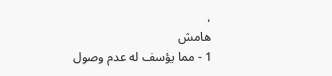،
هامش
1 - مما يؤسف له عدم وصول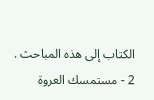الكتاب إلى هذه المباحث .
2 - مستمسك العروة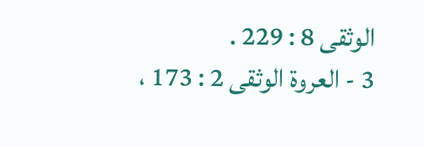الوثقى 8 : 229 .
3 - العروة الوثقى 2 : 173 ،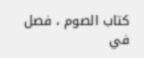كتاب الصوم ، فصل في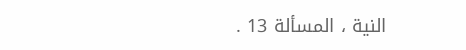النية ، المسألة 13 .